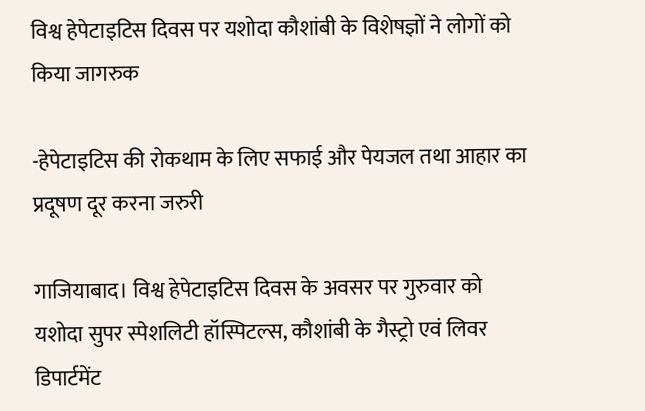विश्व हेपेटाइटिस दिवस पर यशोदा कौशांबी के विशेषज्ञों ने लोगों को किया जागरुक

-हेपेटाइटिस की रोकथाम के लिए सफाई और पेयजल तथा आहार का प्रदूषण दूर करना जरुरी

गाजियाबाद। विश्व हेपेटाइटिस दिवस के अवसर पर गुरुवार को यशोदा सुपर स्पेशलिटी हॉस्पिटल्स, कौशांबी के गैस्ट्रो एवं लिवर डिपार्टमेंट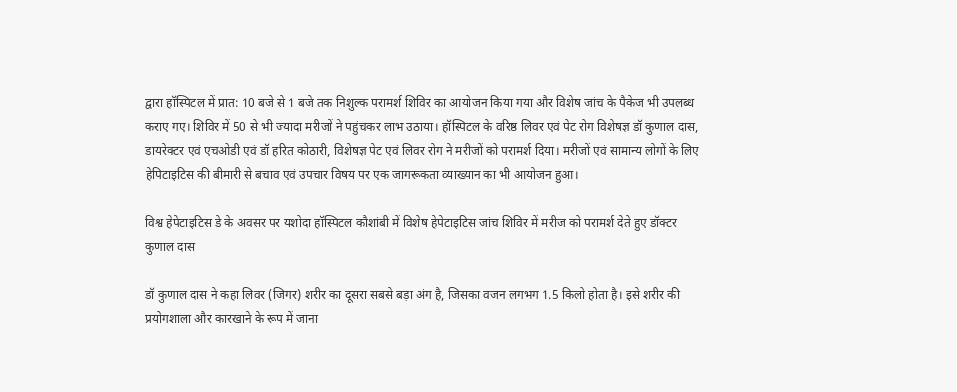द्वारा हॉस्पिटल में प्रात: 10 बजे से 1 बजे तक निशुल्क परामर्श शिविर का आयोजन किया गया और विशेष जांच के पैकेज भी उपलब्ध कराए गए। शिविर में 50 से भी ज्यादा मरीजों ने पहुंचकर लाभ उठाया। हॉस्पिटल के वरिष्ठ लिवर एवं पेट रोग विशेषज्ञ डॉ कुणाल दास, डायरेक्टर एवं एचओडी एवं डॉ हरित कोठारी, विशेषज्ञ पेट एवं लिवर रोग ने मरीजों को परामर्श दिया। मरीजों एवं सामान्य लोगों के लिए हेपिटाइटिस की बीमारी से बचाव एवं उपचार विषय पर एक जागरूकता व्याख्यान का भी आयोजन हुआ।

विश्व हेपेटाइटिस डे के अवसर पर यशोदा हॉस्पिटल कौशांबी में विशेष हेपेटाइटिस जांच शिविर में मरीज को परामर्श देते हुए डॉक्टर कुणाल दास

डॉ कुणाल दास ने कहा लिवर (जिगर) शरीर का दूसरा सबसे बड़ा अंग है, जिसका वजन लगभग 1.5 किलो होता है। इसे शरीर की प्रयोगशाला और कारखाने के रूप में जाना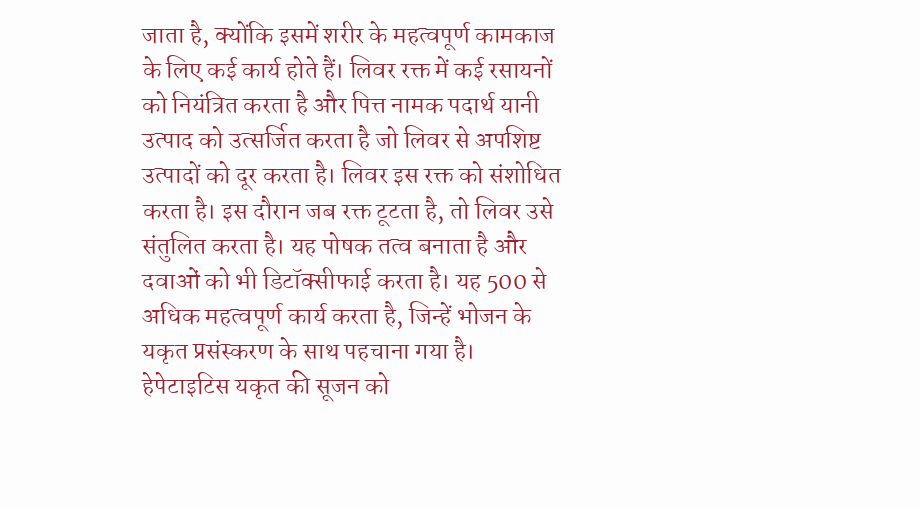जाता है, क्योंकि इसमें शरीर के महत्वपूर्ण कामकाज के लिए कई कार्य होते हैं। लिवर रक्त में कई रसायनों को नियंत्रित करता है और पित्त नामक पदार्थ यानी उत्पाद को उत्सर्जित करता है जो लिवर से अपशिष्ट उत्पादों को दूर करता है। लिवर इस रक्त को संशोधित करता है। इस दौरान जब रक्त टूटता है, तो लिवर उसे संतुलित करता है। यह पोषक तत्व बनाता है और दवाओं को भी डिटॉक्सीफाई करता है। यह 500 से अधिक महत्वपूर्ण कार्य करता है, जिन्हें भोजन के यकृत प्रसंस्करण के साथ पहचाना गया है। हेपेटाइटिस यकृत की सूजन को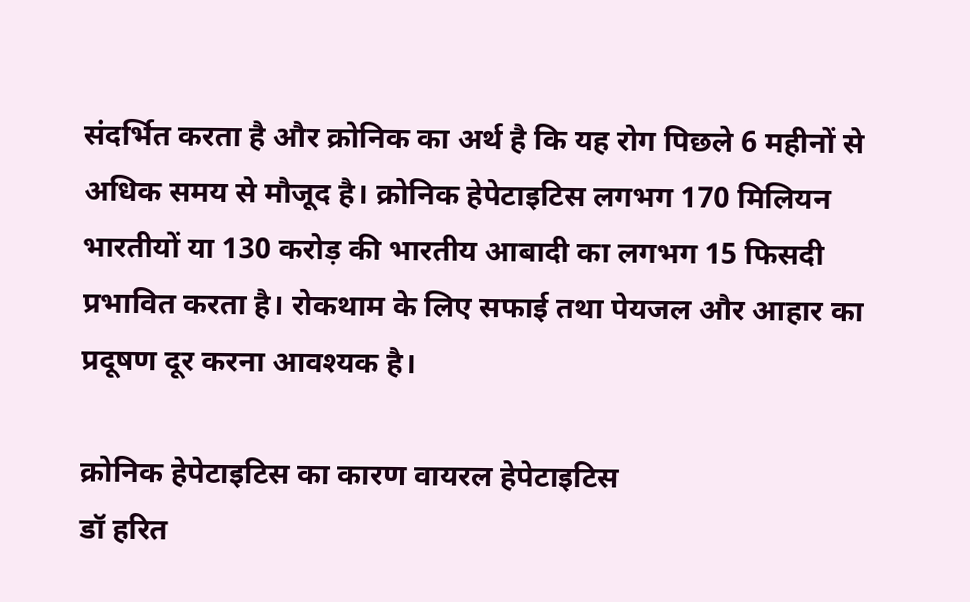संदर्भित करता है और क्रोनिक का अर्थ है कि यह रोग पिछले 6 महीनों से अधिक समय से मौजूद है। क्रोनिक हेपेटाइटिस लगभग 170 मिलियन भारतीयों या 130 करोड़ की भारतीय आबादी का लगभग 15 फिसदी प्रभावित करता है। रोकथाम के लिए सफाई तथा पेयजल और आहार का प्रदूषण दूर करना आवश्यक है।

क्रोनिक हेपेटाइटिस का कारण वायरल हेपेटाइटिस
डॉ हरित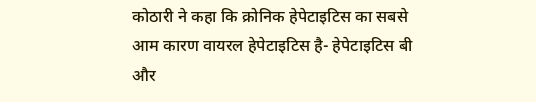कोठारी ने कहा कि क्रोनिक हेपेटाइटिस का सबसे आम कारण वायरल हेपेटाइटिस है- हेपेटाइटिस बी और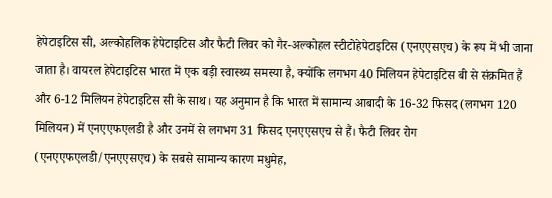हेपेटाइटिस सी, अल्कोहलिक हेपेटाइटिस और फैटी लिवर को गैर-अल्कोहल स्टीटोहेपेटाइटिस (एनएएसएच) के रूप में भी जाना जाता है। वायरल हेपेटाइटिस भारत में एक बड़ी स्वास्थ्य समस्या है, क्योंकि लगभग 40 मिलियन हेपेटाइटिस बी से संक्रमित हैं और 6-12 मिलियन हेपेटाइटिस सी के साथ। यह अनुमान है कि भारत में सामान्य आबादी के 16-32 फिसद (लगभग 120 मिलियन) में एनएएफएलडी है और उनमें से लगभग 31 फिसद एनएएसएच से हैं। फैटी लिवर रोग (एनएएफएलडी/एनएएसएच) के सबसे सामान्य कारण मधुमेह,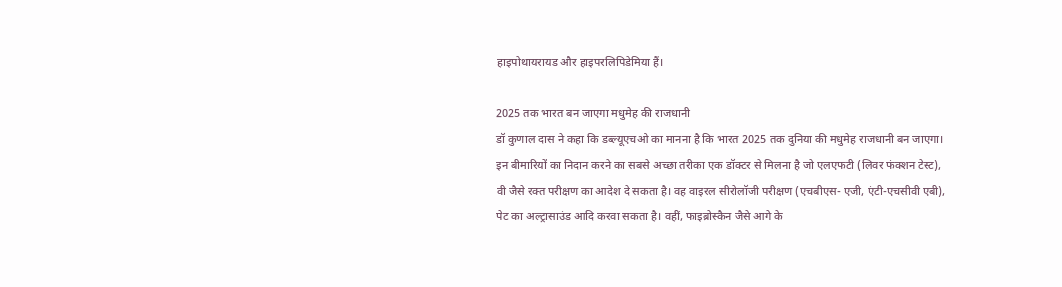हाइपोथायरायड और हाइपरलिपिडेमिया हैं।

2025 तक भारत बन जाएगा मधुमेह की राजधानी
डॉ कुणाल दास ने कहा कि डब्ल्यूएचओ का मानना है कि भारत 2025 तक दुनिया की मधुमेह राजधानी बन जाएगा। इन बीमारियों का निदान करने का सबसे अच्छा तरीका एक डॉक्टर से मिलना है जो एलएफटी (लिवर फंक्शन टेस्ट), वी जैसे रक्त परीक्षण का आदेश दे सकता है। वह वाइरल सीरोलॉजी परीक्षण (एचबीएस- एजी, एंटी-एचसीवी एबी), पेट का अल्ट्रासाउंड आदि करवा सकता है। वहीं, फाइब्रोस्कैन जैसे आगे के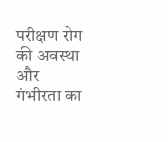परीक्षण रोग की अवस्था और गंभीरता का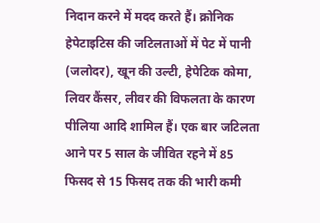निदान करने में मदद करते हैं। क्रोनिक हेपेटाइटिस की जटिलताओं में पेट में पानी (जलोदर), खून की उल्टी, हेपेटिक कोमा, लिवर कैंसर, लीवर की विफलता के कारण पीलिया आदि शामिल हैं। एक बार जटिलता आने पर 5 साल के जीवित रहने में 85 फिसद से 15 फिसद तक की भारी कमी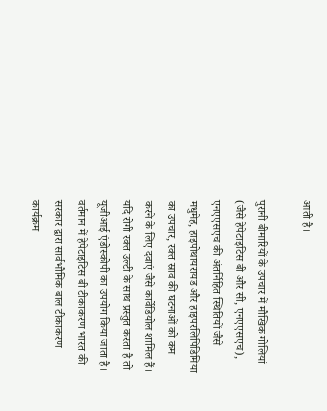आती है।

पुरानी बीमारियों के उपचार में मौखिक गोलियां (जैसे हेपेटाइटिस बी और सी, एनएएसएच), एनएएसएच की अंतर्निहित स्थितियों जैसे मधुमेह, हाइपोथायरायड और हाइपरलिपिडिमिया का उपचार, रक्त स्राव की घटनाओं को कम करने के लिए दवाएं जैसे कार्वेडियोल शामिल हैं। यदि रोगी रक्त उल्टी के साथ प्रस्तुत करता है तो यूजीआई एंडोस्कोपी का उपयोग किया जाता है। वर्तमान में हेपेटाइटिस बी टीकाकरण भारत की सरकार द्वारा सार्वभौमिक बाल टीकाकरण कार्यक्रम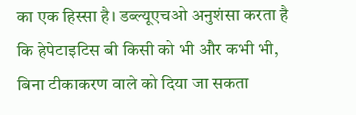का एक हिस्सा है। डब्ल्यूएचओ अनुशंसा करता है कि हेपेटाइटिस बी किसी को भी और कभी भी, बिना टीकाकरण वाले को दिया जा सकता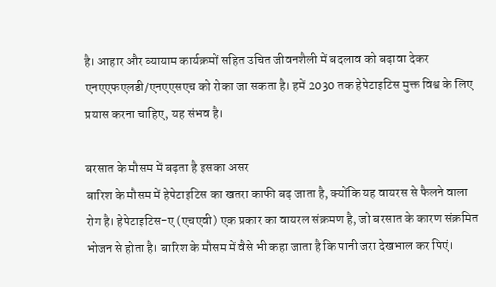है। आहार और व्यायाम कार्यक्रमों सहित उचित जीवनशैली में बदलाव को बढ़ावा देकर एनएएफएलडी/एनएएसएच को रोका जा सकता है। हमें 2030 तक हेपेटाइटिस मुक्त विश्व के लिए प्रयास करना चाहिए, यह संभव है।

बरसात के मौसम में बढ़ता है इसका असर
बारिश के मौसम में हेपेटाइटिस का खतरा काफी बढ़ जाता है, क्योंकि यह वायरस से फैलने वाला रोग है। हेपेटाइटिस-ए (एचएवी) एक प्रकार का वायरल संक्रमण है, जो बरसात के कारण संक्रमित भोजन से होता है। बारिश के मौसम में वैसे भी कहा जाता है कि पानी जरा देखभाल कर पिएं।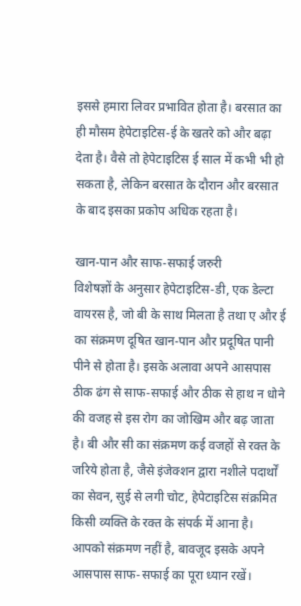इससे हमारा लिवर प्रभावित होता है। बरसात का ही मौसम हेपेटाइटिस-ई के खतरे को और बढ़ा देता है। वैसे तो हेपेटाइटिस ई साल में कभी भी हो सकता है, लेकिन बरसात के दौरान और बरसात के बाद इसका प्रकोप अधिक रहता है।

खान-पान और साफ-सफाई जरुरी
विशेषज्ञों के अनुसार हेपेटाइटिस-डी, एक डेल्टा वायरस है, जो बी के साथ मिलता है तथा ए और ई का संक्रमण दूषित खान-पान और प्रदूषित पानी पीने से होता है। इसके अलावा अपने आसपास ठीक ढंग से साफ-सफाई और ठीक से हाथ न धोने की वजह से इस रोग का जोखिम और बढ़ जाता है। बी और सी का संक्रमण कई वजहों से रक्त के जरिये होता है, जैसे इंजेक्शन द्वारा नशीले पदार्थों का सेवन, सुई से लगी चोट, हेपेटाइटिस संक्रमित किसी व्यक्ति के रक्त के संपर्क में आना है। आपको संक्रमण नहीं है, बावजूद इसके अपने आसपास साफ-सफाई का पूरा ध्यान रखें।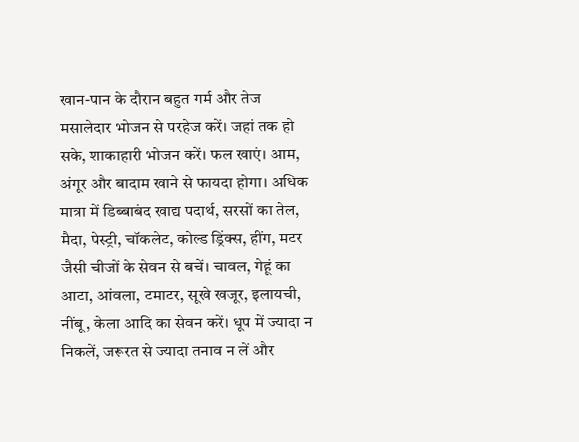खान-पान के दौरान बहुत गर्म और तेज मसालेदार भोजन से परहेज करें। जहां तक हो सके, शाकाहारी भोजन करें। फल खाएं। आम, अंगूर और बादाम खाने से फायदा होगा। अधिक मात्रा में डिब्बाबंद खाद्य पदार्थ, सरसों का तेल, मैदा, पेस्ट्री, चॉकलेट, कोल्ड ड्रिंक्स, हींग, मटर जैसी चीजों के सेवन से बचें। चावल, गेहूं का आटा, आंवला, टमाटर, सूखे खजूर, इलायची, नींबू, केला आदि का सेवन करें। धूप में ज्यादा न निकलें, जरूरत से ज्यादा तनाव न लें और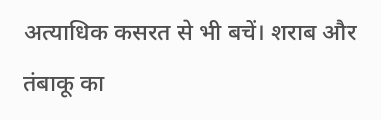अत्याधिक कसरत से भी बचें। शराब और तंबाकू का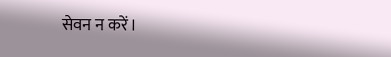सेवन न करें।